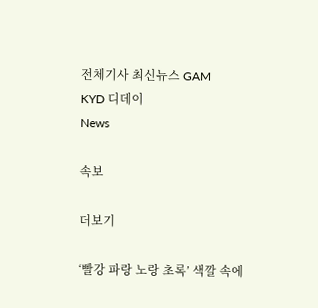전체기사 최신뉴스 GAM
KYD 디데이
News

속보

더보기

‘빨강 파랑 노랑 초록’ 색깔 속에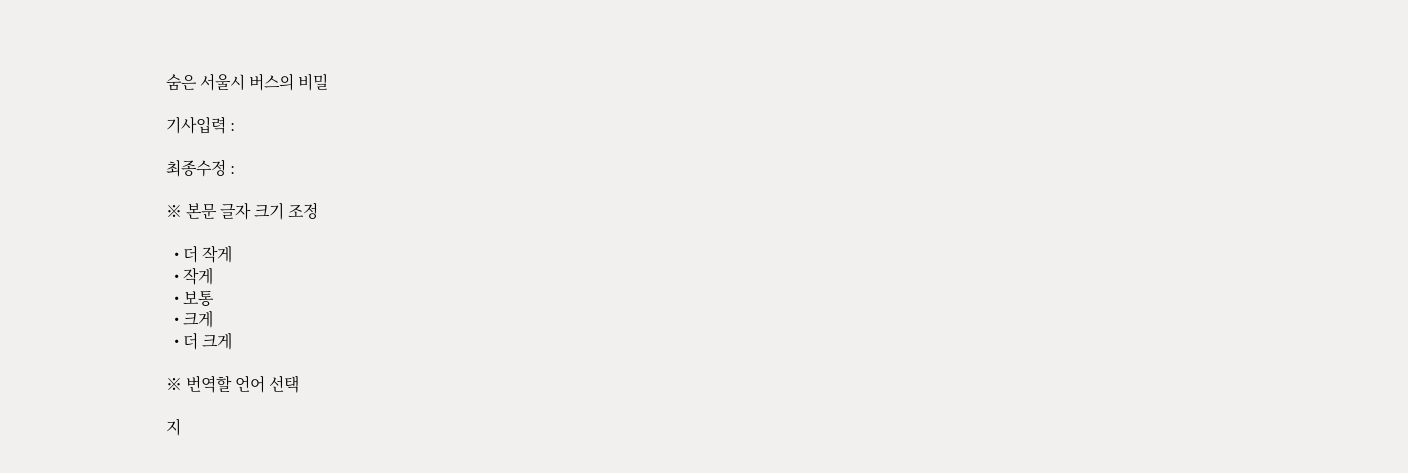숨은 서울시 버스의 비밀

기사입력 :

최종수정 :

※ 본문 글자 크기 조정

  • 더 작게
  • 작게
  • 보통
  • 크게
  • 더 크게

※ 번역할 언어 선택

지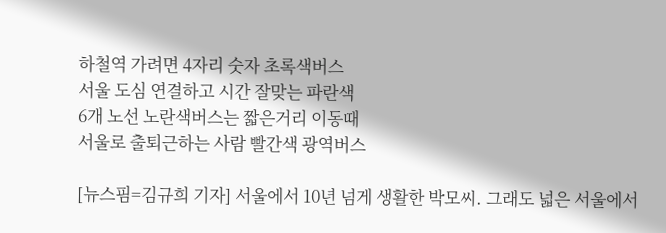하철역 가려면 4자리 숫자 초록색버스
서울 도심 연결하고 시간 잘맞는 파란색
6개 노선 노란색버스는 짧은거리 이동때
서울로 출퇴근하는 사람 빨간색 광역버스

[뉴스핌=김규희 기자] 서울에서 10년 넘게 생활한 박모씨. 그래도 넓은 서울에서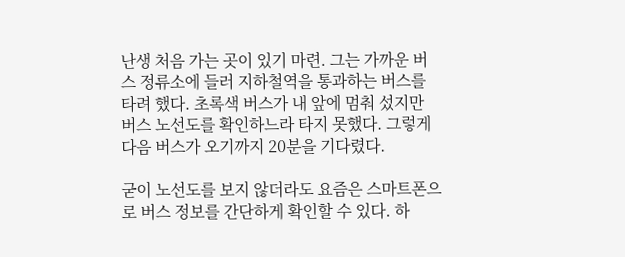난생 처음 가는 곳이 있기 마련. 그는 가까운 버스 정류소에 들러 지하철역을 통과하는 버스를 타려 했다. 초록색 버스가 내 앞에 멈춰 섰지만 버스 노선도를 확인하느라 타지 못했다. 그렇게 다음 버스가 오기까지 20분을 기다렸다.

굳이 노선도를 보지 않더라도 요즘은 스마트폰으로 버스 정보를 간단하게 확인할 수 있다. 하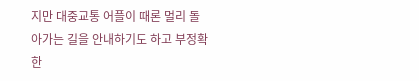지만 대중교통 어플이 때론 멀리 돌아가는 길을 안내하기도 하고 부정확한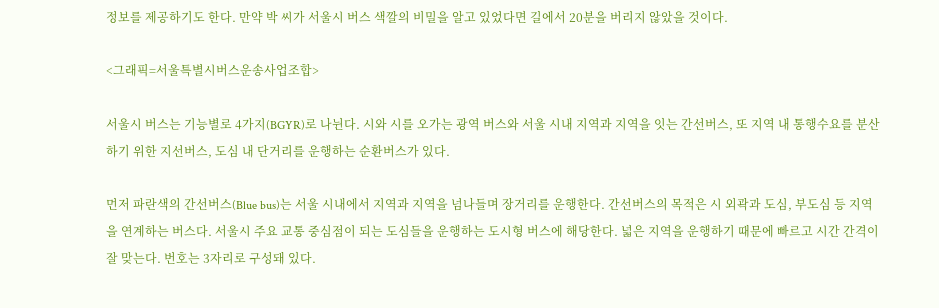정보를 제공하기도 한다. 만약 박 씨가 서울시 버스 색깔의 비밀을 알고 있었다면 길에서 20분을 버리지 않았을 것이다.

<그래픽=서울특별시버스운송사업조합>

서울시 버스는 기능별로 4가지(BGYR)로 나뉜다. 시와 시를 오가는 광역 버스와 서울 시내 지역과 지역을 잇는 간선버스, 또 지역 내 통행수요를 분산하기 위한 지선버스, 도심 내 단거리를 운행하는 순환버스가 있다.

먼저 파란색의 간선버스(Blue bus)는 서울 시내에서 지역과 지역을 넘나들며 장거리를 운행한다. 간선버스의 목적은 시 외곽과 도심, 부도심 등 지역을 연계하는 버스다. 서울시 주요 교통 중심점이 되는 도심들을 운행하는 도시형 버스에 해당한다. 넓은 지역을 운행하기 때문에 빠르고 시간 간격이 잘 맞는다. 번호는 3자리로 구성돼 있다.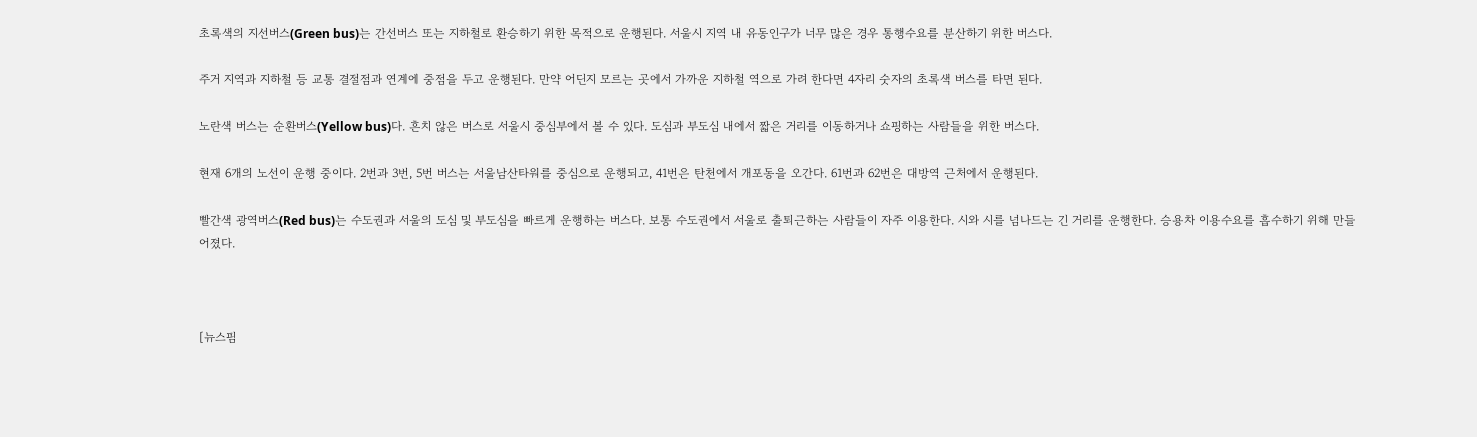초록색의 지선버스(Green bus)는 간선버스 또는 지하철로 환승하기 위한 목적으로 운행된다. 서울시 지역 내 유동인구가 너무 많은 경우 통행수요를 분산하기 위한 버스다.

주거 지역과 지하철 등 교통 결절점과 연계에 중점을 두고 운행된다. 만약 어딘지 모르는 곳에서 가까운 지하철 역으로 가려 한다면 4자리 숫자의 초록색 버스를 타면 된다.

노란색 버스는 순환버스(Yellow bus)다. 흔치 않은 버스로 서울시 중심부에서 볼 수 있다. 도심과 부도심 내에서 짧은 거리를 이동하거나 쇼핑하는 사람들을 위한 버스다.

현재 6개의 노선이 운행 중이다. 2번과 3번, 5번 버스는 서울남산타워를 중심으로 운행되고, 41번은 탄천에서 개포동을 오간다. 61번과 62번은 대방역 근처에서 운행된다.

빨간색 광역버스(Red bus)는 수도권과 서울의 도심 및 부도심을 빠르게 운행하는 버스다. 보통 수도권에서 서울로 출퇴근하는 사람들이 자주 이용한다. 시와 시를 넘나드는 긴 거리를 운행한다. 승용차 이용수요를 흡수하기 위해 만들어졌다.



[뉴스핌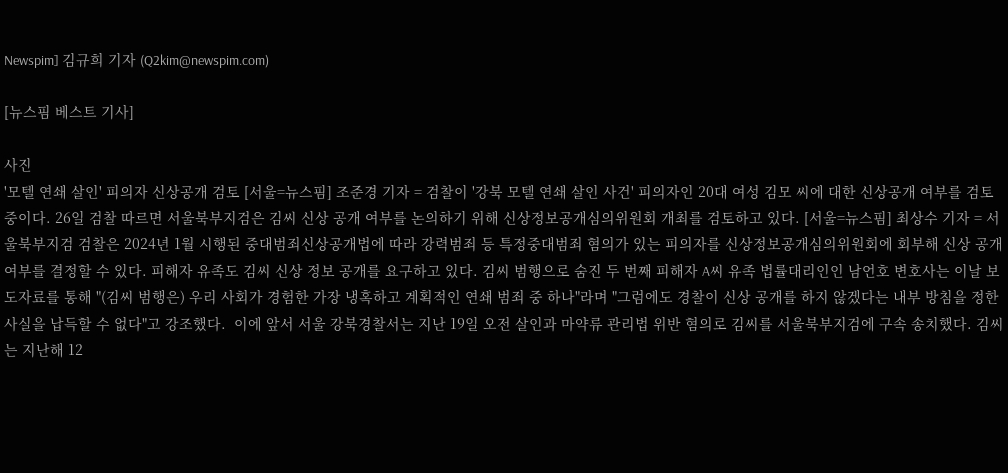Newspim] 김규희 기자 (Q2kim@newspim.com)

[뉴스핌 베스트 기사]

사진
'모텔 연쇄 살인' 피의자 신상공개 검토 [서울=뉴스핌] 조준경 기자 = 검찰이 '강북 모텔 연쇄 살인 사건' 피의자인 20대 여성 김모 씨에 대한 신상공개 여부를 검토 중이다. 26일 검찰 따르면 서울북부지검은 김씨 신상 공개 여부를 논의하기 위해 신상정보공개심의위원회 개최를 검토하고 있다. [서울=뉴스핌] 최상수 기자 = 서울북부지검 검찰은 2024년 1월 시행된 중대범죄신상공개법에 따라 강력범죄 등 특정중대범죄 혐의가 있는 피의자를 신상정보공개심의위원회에 회부해 신상 공개 여부를 결정할 수 있다. 피해자 유족도 김씨 신상 정보 공개를 요구하고 있다. 김씨 범행으로 숨진 두 번째 피해자 A씨 유족 법률대리인인 남언호 변호사는 이날 보도자료를 통해 "(김씨 범행은) 우리 사회가 경험한 가장 냉혹하고 계획적인 연쇄 범죄 중 하나"라며 "그럼에도 경찰이 신상 공개를 하지 않겠다는 내부 방침을 정한 사실을 납득할 수 없다"고 강조했다.  이에 앞서 서울 강북경찰서는 지난 19일 오전 살인과 마약류 관리법 위반 혐의로 김씨를 서울북부지검에 구속 송치했다. 김씨는 지난해 12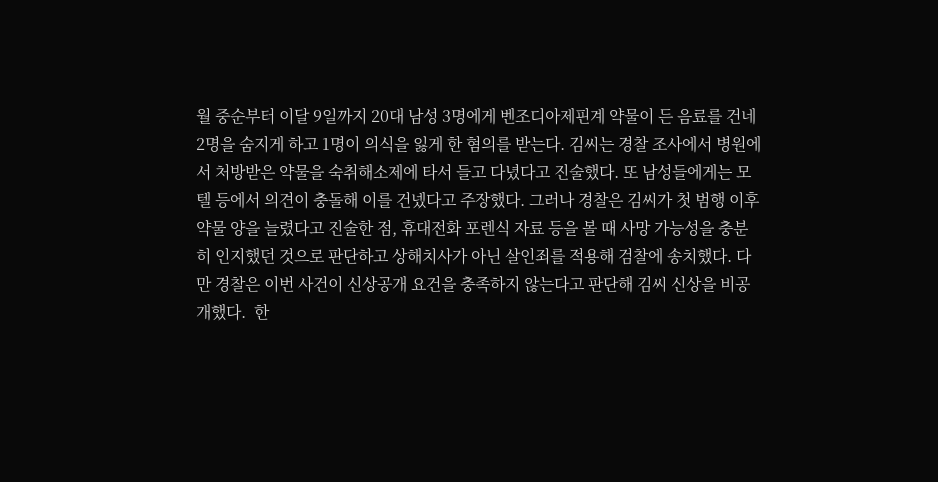월 중순부터 이달 9일까지 20대 남성 3명에게 벤조디아제핀계 약물이 든 음료를 건네 2명을 숨지게 하고 1명이 의식을 잃게 한 혐의를 받는다. 김씨는 경찰 조사에서 병원에서 처방받은 약물을 숙취해소제에 타서 들고 다녔다고 진술했다. 또 남성들에게는 모텔 등에서 의견이 충돌해 이를 건넸다고 주장했다. 그러나 경찰은 김씨가 첫 범행 이후 약물 양을 늘렸다고 진술한 점, 휴대전화 포렌식 자료 등을 볼 때 사망 가능성을 충분히 인지했던 것으로 판단하고 상해치사가 아닌 살인죄를 적용해 검찰에 송치했다. 다만 경찰은 이번 사건이 신상공개 요건을 충족하지 않는다고 판단해 김씨 신상을 비공개했다.  한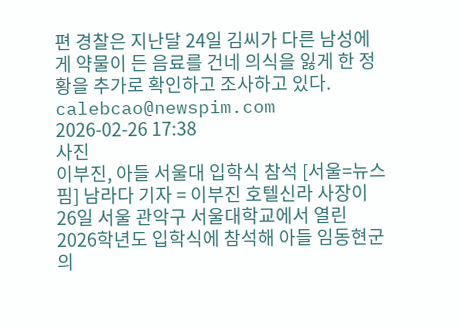편 경찰은 지난달 24일 김씨가 다른 남성에게 약물이 든 음료를 건네 의식을 잃게 한 정황을 추가로 확인하고 조사하고 있다. calebcao@newspim.com 2026-02-26 17:38
사진
이부진, 아들 서울대 입학식 참석 [서울=뉴스핌] 남라다 기자 = 이부진 호텔신라 사장이 26일 서울 관악구 서울대학교에서 열린 2026학년도 입학식에 참석해 아들 임동현군의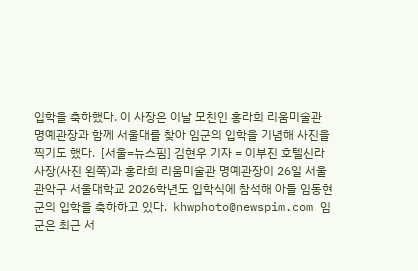입학을 축하했다. 이 사장은 이날 모친인 홍라희 리움미술관 명예관장과 함께 서울대를 찾아 임군의 입학을 기념해 사진을 찍기도 했다.  [서울=뉴스핌] 김현우 기자 = 이부진 호텔신라 사장(사진 왼쪽)과 홍라희 리움미술관 명예관장이 26일 서울 관악구 서울대학교 2026학년도 입학식에 참석해 아들 임동현군의 입학을 축하하고 있다.  khwphoto@newspim.com 임군은 최근 서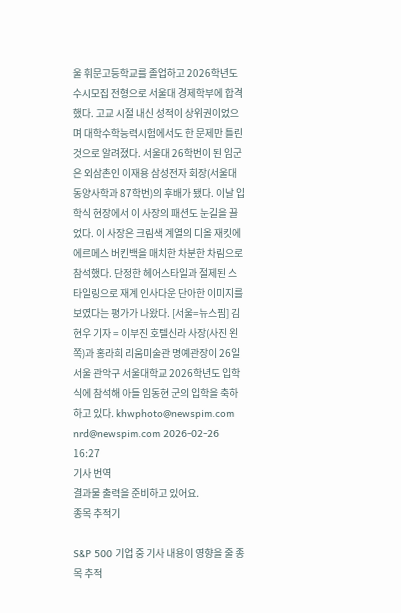울 휘문고등학교를 졸업하고 2026학년도 수시모집 전형으로 서울대 경제학부에 합격했다. 고교 시절 내신 성적이 상위권이었으며 대학수학능력시험에서도 한 문제만 틀린 것으로 알려졌다. 서울대 26학번이 된 임군은 외삼촌인 이재용 삼성전자 회장(서울대 동양사학과 87학번)의 후배가 됐다. 이날 입학식 현장에서 이 사장의 패션도 눈길을 끌었다. 이 사장은 크림색 계열의 디올 재킷에 에르메스 버킨백을 매치한 차분한 차림으로 참석했다. 단정한 헤어스타일과 절제된 스타일링으로 재계 인사다운 단아한 이미지를 보였다는 평가가 나왔다. [서울=뉴스핌] 김현우 기자 = 이부진 호텔신라 사장(사진 왼쪽)과 홍라희 리움미술관 명예관장이 26일 서울 관악구 서울대학교 2026학년도 입학식에 참석해 아들 임동현 군의 입학을 축하하고 있다. khwphoto@newspim.com nrd@newspim.com 2026-02-26 16:27
기사 번역
결과물 출력을 준비하고 있어요.
종목 추적기

S&P 500 기업 중 기사 내용이 영향을 줄 종목 추적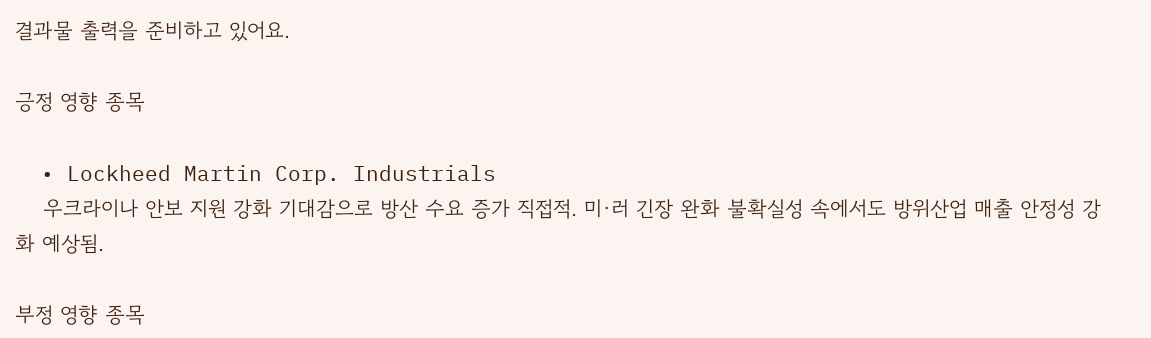결과물 출력을 준비하고 있어요.

긍정 영향 종목

  • Lockheed Martin Corp. Industrials
    우크라이나 안보 지원 강화 기대감으로 방산 수요 증가 직접적. 미·러 긴장 완화 불확실성 속에서도 방위산업 매출 안정성 강화 예상됨.

부정 영향 종목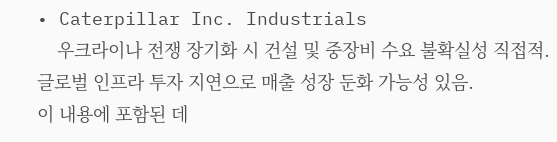• Caterpillar Inc. Industrials
    우크라이나 전쟁 장기화 시 건설 및 중장비 수요 불확실성 직접적. 글로벌 인프라 투자 지연으로 매출 성장 둔화 가능성 있음.
이 내용에 포함된 데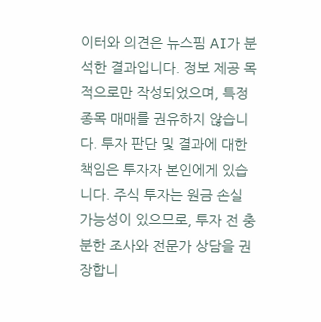이터와 의견은 뉴스핌 AI가 분석한 결과입니다. 정보 제공 목적으로만 작성되었으며, 특정 종목 매매를 권유하지 않습니다. 투자 판단 및 결과에 대한 책임은 투자자 본인에게 있습니다. 주식 투자는 원금 손실 가능성이 있으므로, 투자 전 충분한 조사와 전문가 상담을 권장합니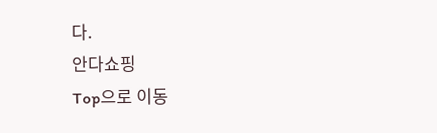다.
안다쇼핑
Top으로 이동